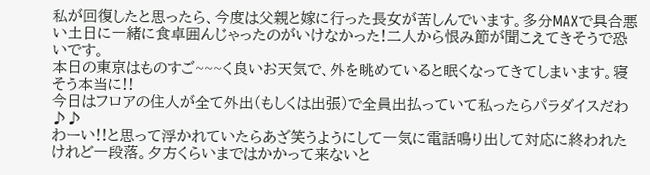私が回復したと思ったら、今度は父親と嫁に行った長女が苦しんでいます。多分MAXで具合悪い土日に一緒に食卓囲んじゃったのがいけなかった!二人から恨み節が聞こえてきそうで恐いです。
本日の東京はものすご~~~く良いお天気で、外を眺めていると眠くなってきてしまいます。寝そう本当に!!
今日はフロアの住人が全て外出(もしくは出張)で全員出払っていて私ったらパラダイスだわ♪♪
わーい!!と思って浮かれていたらあざ笑うようにして一気に電話鳴り出して対応に終われたけれど一段落。夕方くらいまではかかって来ないと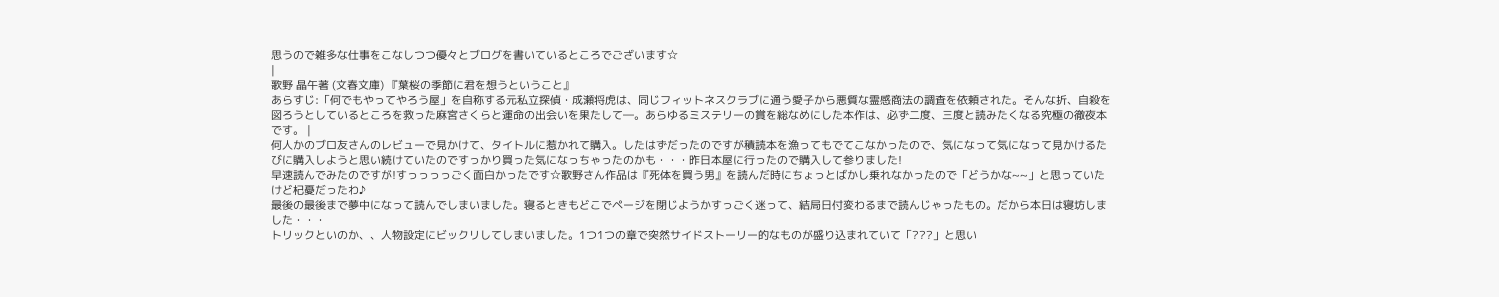思うので雑多な仕事をこなしつつ優々とブログを書いているところでございます☆
|
歌野 晶午著 (文春文庫) 『葉桜の季節に君を想うということ』
あらすじ:「何でもやってやろう屋」を自称する元私立探偵・成瀬将虎は、同じフィットネスクラブに通う愛子から悪質な霊感商法の調査を依頼された。そんな折、自殺を図ろうとしているところを救った麻宮さくらと運命の出会いを果たして―。あらゆるミステリーの賞を総なめにした本作は、必ず二度、三度と読みたくなる究極の徹夜本です。 |
何人かのブロ友さんのレビューで見かけて、タイトルに惹かれて購入。したはずだったのですが積読本を漁ってもでてこなかったので、気になって気になって見かけるたびに購入しようと思い続けていたのですっかり買った気になっちゃったのかも・・・昨日本屋に行ったので購入して参りました!
早速読んでみたのですが!すっっっっごく面白かったです☆歌野さん作品は『死体を買う男』を読んだ時にちょっとばかし乗れなかったので「どうかな~~」と思っていたけど杞憂だったわ♪
最後の最後まで夢中になって読んでしまいました。寝るときもどこでページを閉じようかすっごく迷って、結局日付変わるまで読んじゃったもの。だから本日は寝坊しました・・・
トリックといのか、、人物設定にビックリしてしまいました。1つ1つの章で突然サイドストーリー的なものが盛り込まれていて「???」と思い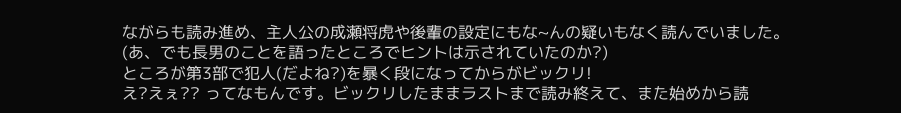ながらも読み進め、主人公の成瀬将虎や後輩の設定にもな~んの疑いもなく読んでいました。(あ、でも長男のことを語ったところでヒントは示されていたのか?)
ところが第3部で犯人(だよね?)を暴く段になってからがビックリ!
え?えぇ?? ってなもんです。ビックリしたままラストまで読み終えて、また始めから読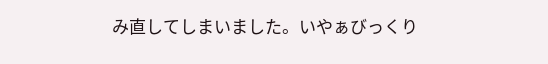み直してしまいました。いやぁびっくり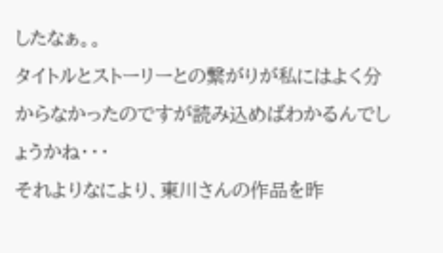したなぁ。。
タイトルとストーリーとの繋がりが私にはよく分からなかったのですが読み込めばわかるんでしょうかね・・・
それよりなにより、東川さんの作品を昨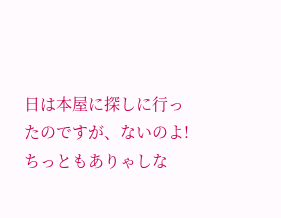日は本屋に探しに行ったのですが、ないのよ!ちっともありゃしな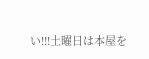い!!!土曜日は本屋を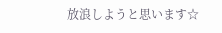放浪しようと思います☆